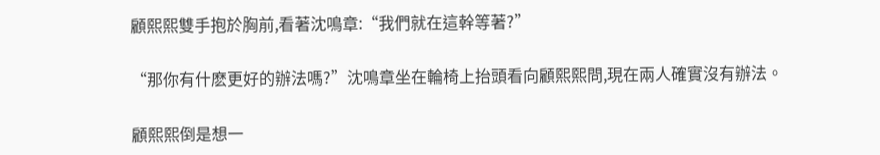顧熙熙雙手抱於胸前,看著沈鳴章:“我們就在這幹等著?”

“那你有什麽更好的辦法嗎?”沈鳴章坐在輪椅上抬頭看向顧熙熙問,現在兩人確實沒有辦法。

顧熙熙倒是想一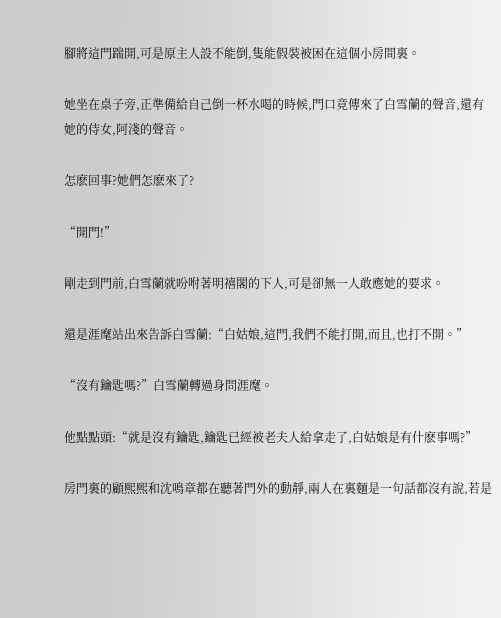腳將這門踹開,可是原主人設不能倒,隻能假裝被困在這個小房間裏。

她坐在桌子旁,正準備給自己倒一杯水喝的時候,門口竟傳來了白雪蘭的聲音,還有她的侍女,阿淺的聲音。

怎麽回事?她們怎麽來了?

“開門!”

剛走到門前,白雪蘭就吩咐著明禧閣的下人,可是卻無一人敢應她的要求。

還是涯麾站出來告訴白雪蘭:“白姑娘,這門,我們不能打開,而且,也打不開。”

“沒有鑰匙嗎?”白雪蘭轉過身問涯麾。

他點點頭:“就是沒有鑰匙,鑰匙已經被老夫人給拿走了,白姑娘是有什麽事嗎?”

房門裏的顧熙熙和沈鳴章都在聽著門外的動靜,兩人在裏麵是一句話都沒有說,若是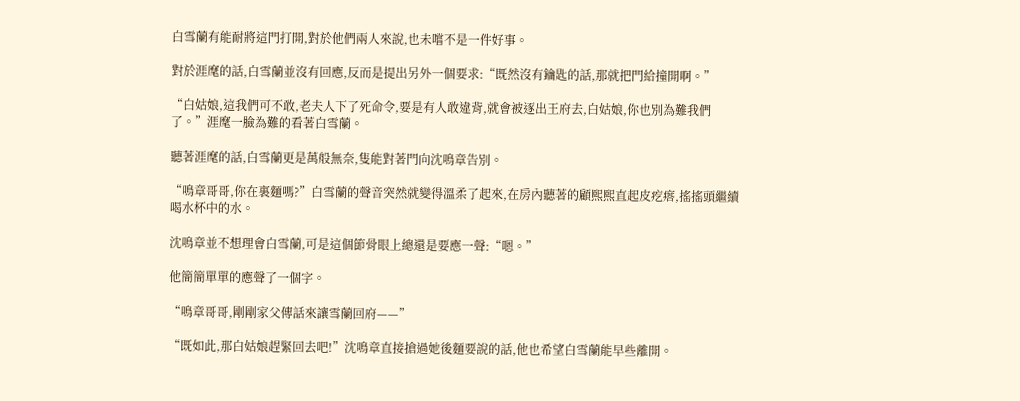白雪蘭有能耐將這門打開,對於他們兩人來說,也未嚐不是一件好事。

對於涯麾的話,白雪蘭並沒有回應,反而是提出另外一個要求:“既然沒有鑰匙的話,那就把門給撞開啊。”

“白姑娘,這我們可不敢,老夫人下了死命令,要是有人敢違背,就會被逐出王府去,白姑娘,你也別為難我們了。”涯麾一臉為難的看著白雪蘭。

聽著涯麾的話,白雪蘭更是萬般無奈,隻能對著門向沈鳴章告別。

“鳴章哥哥,你在裏麵嗎?”白雪蘭的聲音突然就變得溫柔了起來,在房內聽著的顧熙熙直起皮疙瘩,搖搖頭繼續喝水杯中的水。

沈鳴章並不想理會白雪蘭,可是這個節骨眼上總還是要應一聲:“嗯。”

他簡簡單單的應聲了一個字。

“鳴章哥哥,剛剛家父傳話來讓雪蘭回府——”

“既如此,那白姑娘趕緊回去吧!”沈鳴章直接搶過她後麵要說的話,他也希望白雪蘭能早些離開。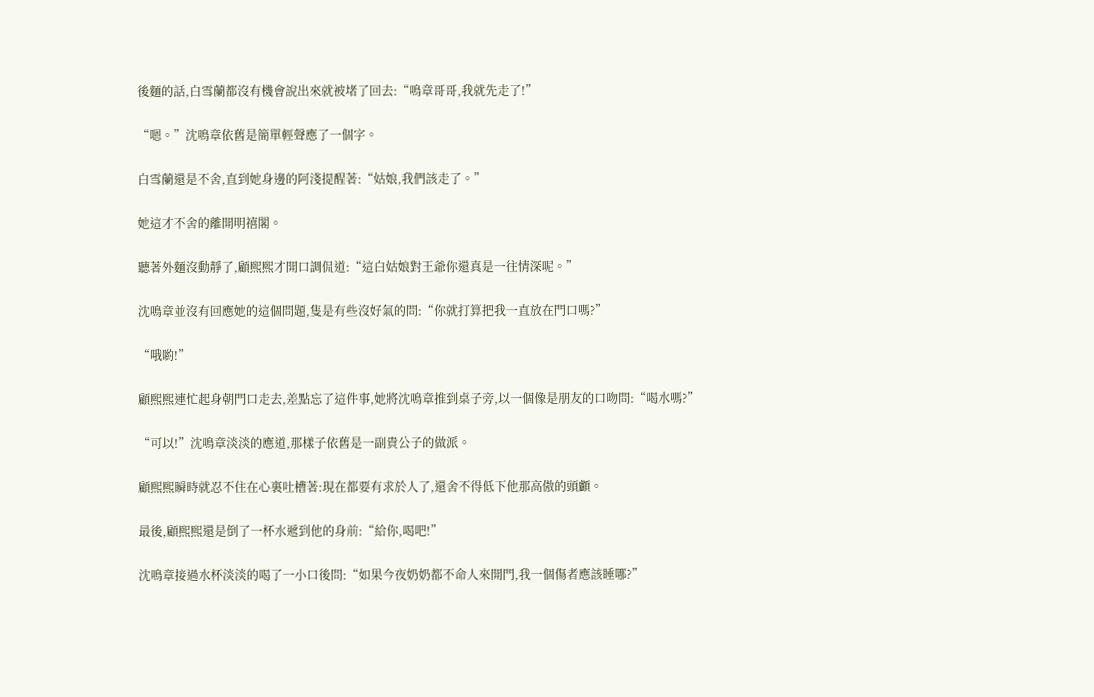後麵的話,白雪蘭都沒有機會說出來就被堵了回去:“鳴章哥哥,我就先走了!”

“嗯。”沈鳴章依舊是簡單輕聲應了一個字。

白雪蘭還是不舍,直到她身邊的阿淺提醒著:“姑娘,我們該走了。”

她這才不舍的離開明禧閣。

聽著外麵沒動靜了,顧熙熙才開口調侃道:“這白姑娘對王爺你還真是一往情深呢。”

沈鳴章並沒有回應她的這個問題,隻是有些沒好氣的問:“你就打算把我一直放在門口嗎?”

“哦喲!”

顧熙熙連忙起身朝門口走去,差點忘了這件事,她將沈鳴章推到桌子旁,以一個像是朋友的口吻問:“喝水嗎?”

“可以!”沈鳴章淡淡的應道,那樣子依舊是一副貴公子的做派。

顧熙熙瞬時就忍不住在心裏吐槽著:現在都要有求於人了,還舍不得低下他那高傲的頭顱。

最後,顧熙熙還是倒了一杯水遞到他的身前:“給你,喝吧!”

沈鳴章接過水杯淡淡的喝了一小口後問:“如果今夜奶奶都不命人來開門,我一個傷者應該睡哪?”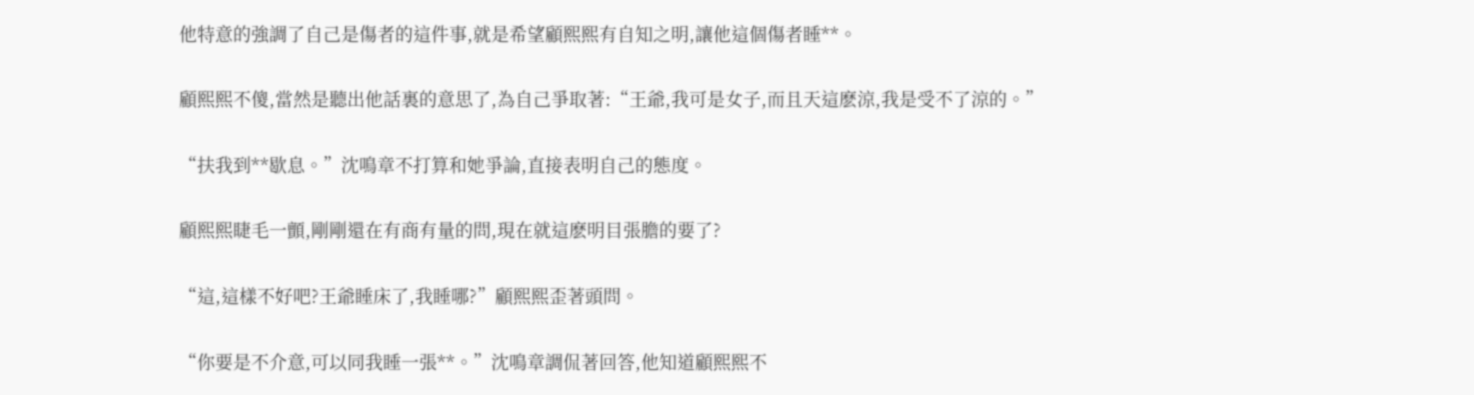他特意的強調了自己是傷者的這件事,就是希望顧熙熙有自知之明,讓他這個傷者睡**。

顧熙熙不傻,當然是聽出他話裏的意思了,為自己爭取著:“王爺,我可是女子,而且天這麽涼,我是受不了涼的。”

“扶我到**歇息。”沈鳴章不打算和她爭論,直接表明自己的態度。

顧熙熙睫毛一顫,剛剛還在有商有量的問,現在就這麽明目張膽的要了?

“這,這樣不好吧?王爺睡床了,我睡哪?”顧熙熙歪著頭問。

“你要是不介意,可以同我睡一張**。”沈鳴章調侃著回答,他知道顧熙熙不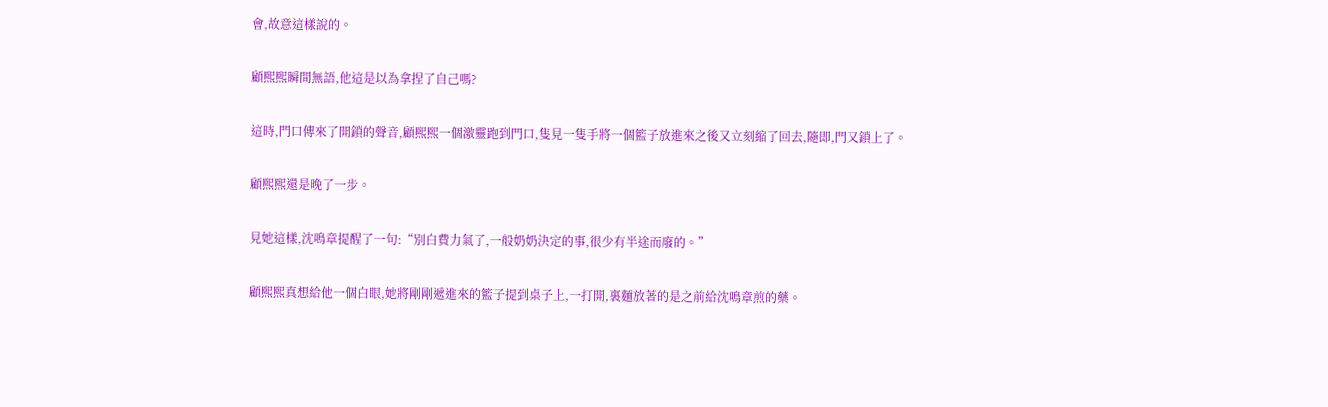會,故意這樣說的。

顧熙熙瞬間無語,他這是以為拿捏了自己嗎?

這時,門口傳來了開鎖的聲音,顧熙熙一個激靈跑到門口,隻見一隻手將一個籃子放進來之後又立刻縮了回去,隨即,門又鎖上了。

顧熙熙還是晚了一步。

見她這樣,沈鳴章提醒了一句:“別白費力氣了,一般奶奶決定的事,很少有半途而廢的。”

顧熙熙真想給他一個白眼,她將剛剛遞進來的籃子提到桌子上,一打開,裏麵放著的是之前給沈鳴章煎的藥。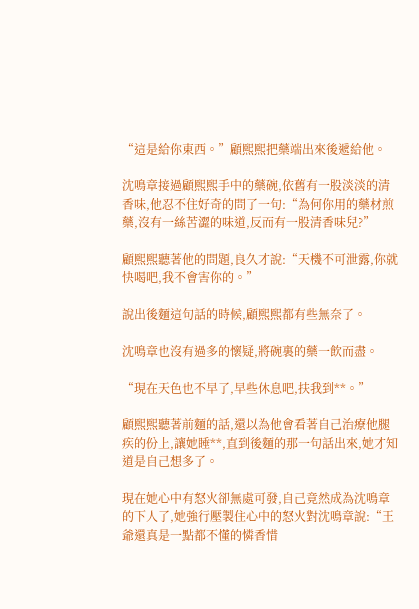“這是給你東西。”顧熙熙把藥端出來後遞給他。

沈鳴章接過顧熙熙手中的藥碗,依舊有一股淡淡的清香味,他忍不住好奇的問了一句:“為何你用的藥材煎藥,沒有一絲苦澀的味道,反而有一股清香味兒?”

顧熙熙聽著他的問題,良久才說:“天機不可泄露,你就快喝吧,我不會害你的。”

說出後麵這句話的時候,顧熙熙都有些無奈了。

沈鳴章也沒有過多的懷疑,將碗裏的藥一飲而盡。

“現在天色也不早了,早些休息吧,扶我到**。”

顧熙熙聽著前麵的話,還以為他會看著自己治療他腿疾的份上,讓她睡**,直到後麵的那一句話出來,她才知道是自己想多了。

現在她心中有怒火卻無處可發,自己竟然成為沈鳴章的下人了,她強行壓製住心中的怒火對沈鳴章說:“王爺還真是一點都不懂的憐香惜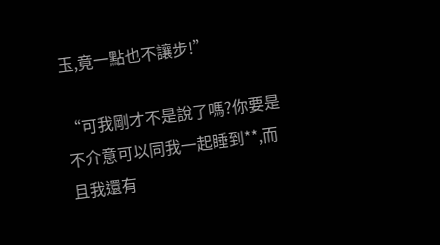玉,竟一點也不讓步!”

“可我剛才不是說了嗎?你要是不介意可以同我一起睡到**,而且我還有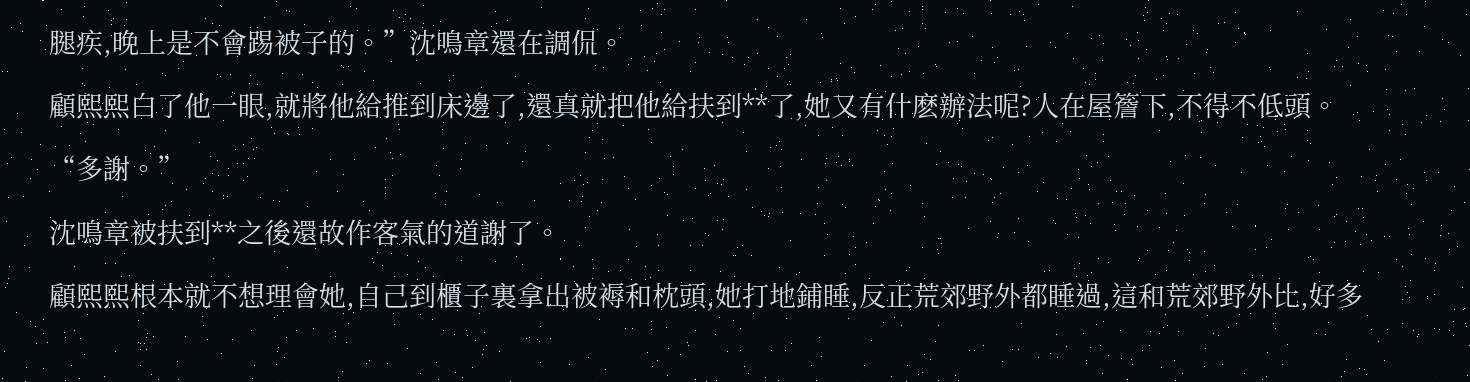腿疾,晚上是不會踢被子的。”沈鳴章還在調侃。

顧熙熙白了他一眼,就將他給推到床邊了,還真就把他給扶到**了,她又有什麽辦法呢?人在屋簷下,不得不低頭。

“多謝。”

沈鳴章被扶到**之後還故作客氣的道謝了。

顧熙熙根本就不想理會她,自己到櫃子裏拿出被褥和枕頭,她打地鋪睡,反正荒郊野外都睡過,這和荒郊野外比,好多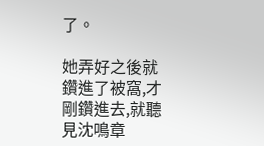了。

她弄好之後就鑽進了被窩,才剛鑽進去,就聽見沈鳴章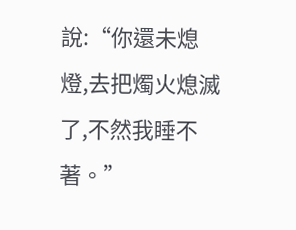說:“你還未熄燈,去把燭火熄滅了,不然我睡不著。”